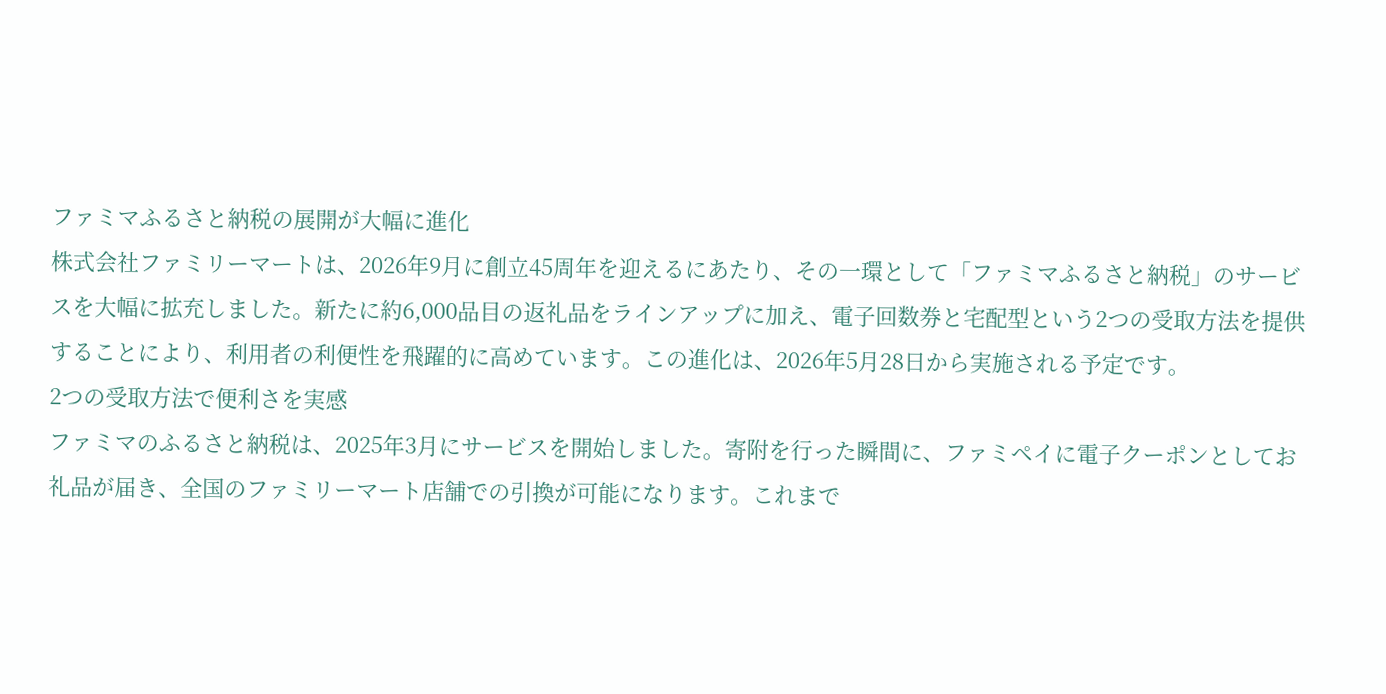ファミマふるさと納税の展開が大幅に進化
株式会社ファミリーマートは、2026年9月に創立45周年を迎えるにあたり、その一環として「ファミマふるさと納税」のサービスを大幅に拡充しました。新たに約6,000品目の返礼品をラインアップに加え、電子回数券と宅配型という2つの受取方法を提供することにより、利用者の利便性を飛躍的に高めています。この進化は、2026年5月28日から実施される予定です。
2つの受取方法で便利さを実感
ファミマのふるさと納税は、2025年3月にサービスを開始しました。寄附を行った瞬間に、ファミペイに電子クーポンとしてお礼品が届き、全国のファミリーマート店舗での引換が可能になります。これまで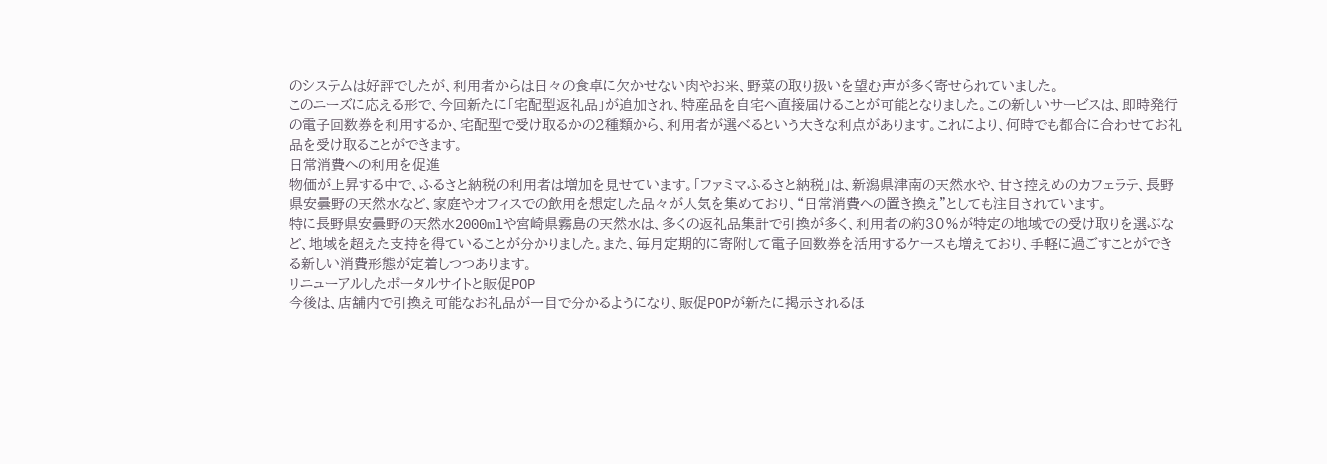のシステムは好評でしたが、利用者からは日々の食卓に欠かせない肉やお米、野菜の取り扱いを望む声が多く寄せられていました。
このニーズに応える形で、今回新たに「宅配型返礼品」が追加され、特産品を自宅へ直接届けることが可能となりました。この新しいサービスは、即時発行の電子回数券を利用するか、宅配型で受け取るかの2種類から、利用者が選べるという大きな利点があります。これにより、何時でも都合に合わせてお礼品を受け取ることができます。
日常消費への利用を促進
物価が上昇する中で、ふるさと納税の利用者は増加を見せています。「ファミマふるさと納税」は、新潟県津南の天然水や、甘さ控えめのカフェラテ、長野県安曇野の天然水など、家庭やオフィスでの飲用を想定した品々が人気を集めており、“日常消費への置き換え”としても注目されています。
特に長野県安曇野の天然水2000mlや宮崎県霧島の天然水は、多くの返礼品集計で引換が多く、利用者の約30%が特定の地域での受け取りを選ぶなど、地域を超えた支持を得ていることが分かりました。また、毎月定期的に寄附して電子回数券を活用するケースも増えており、手軽に過ごすことができる新しい消費形態が定着しつつあります。
リニューアルしたポータルサイトと販促POP
今後は、店舗内で引換え可能なお礼品が一目で分かるようになり、販促POPが新たに掲示されるほ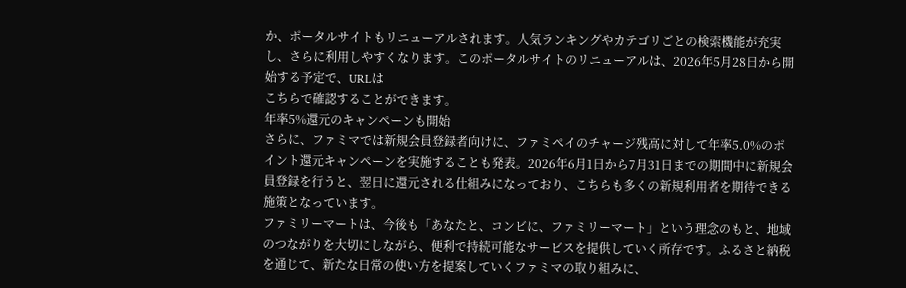か、ポータルサイトもリニューアルされます。人気ランキングやカテゴリごとの検索機能が充実し、さらに利用しやすくなります。このポータルサイトのリニューアルは、2026年5月28日から開始する予定で、URLは
こちらで確認することができます。
年率5%還元のキャンペーンも開始
さらに、ファミマでは新規会員登録者向けに、ファミペイのチャージ残高に対して年率5.0%のポイント還元キャンペーンを実施することも発表。2026年6月1日から7月31日までの期間中に新規会員登録を行うと、翌日に還元される仕組みになっており、こちらも多くの新規利用者を期待できる施策となっています。
ファミリーマートは、今後も「あなたと、コンビに、ファミリーマート」という理念のもと、地域のつながりを大切にしながら、便利で持続可能なサービスを提供していく所存です。ふるさと納税を通じて、新たな日常の使い方を提案していくファミマの取り組みに、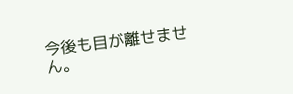今後も目が離せません。